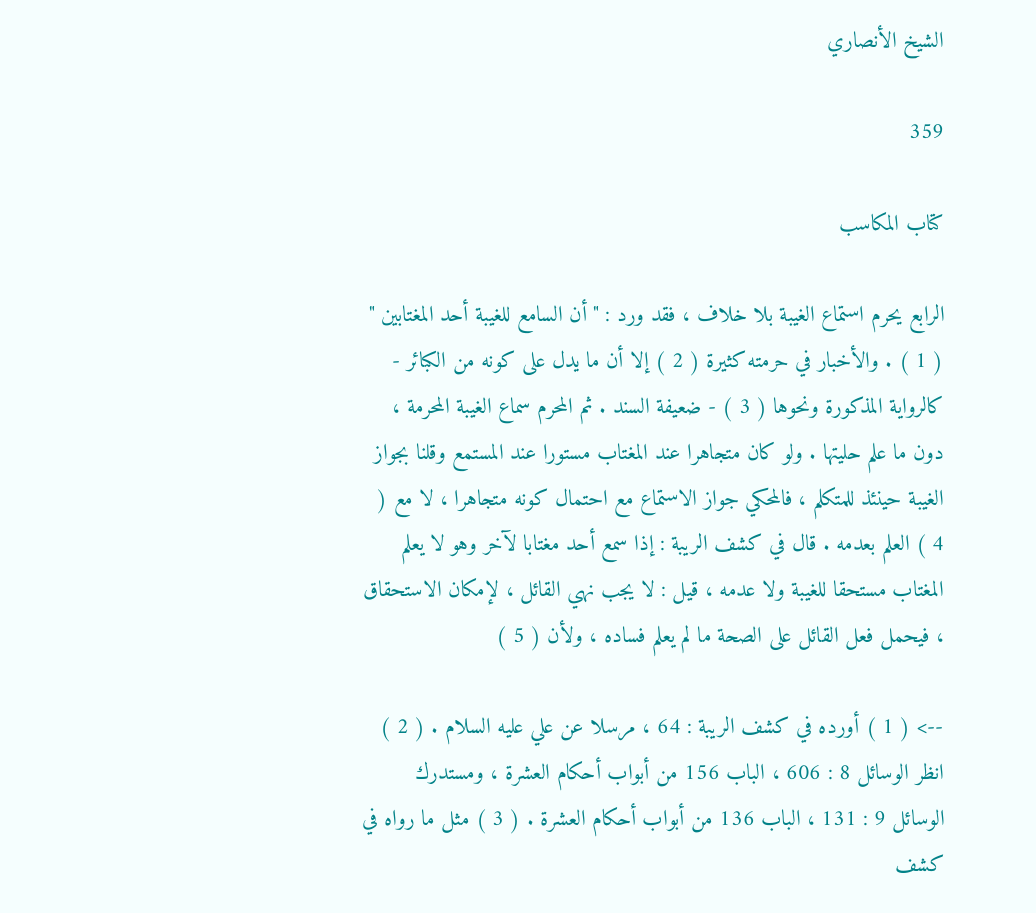الشيخ الأنصاري

359

كتاب المكاسب

الرابع يحرم استماع الغيبة بلا خلاف ، فقد ورد : " أن السامع للغيبة أحد المغتابين " ( 1 ) . والأخبار في حرمته كثيرة ( 2 ) إلا أن ما يدل على كونه من الكبائر - كالرواية المذكورة ونحوها ( 3 ) - ضعيفة السند . ثم المحرم سماع الغيبة المحرمة ، دون ما علم حليتها . ولو كان متجاهرا عند المغتاب مستورا عند المستمع وقلنا بجواز الغيبة حينئذ للمتكلم ، فالمحكي جواز الاستماع مع احتمال كونه متجاهرا ، لا مع ( 4 ) العلم بعدمه . قال في كشف الريبة : إذا سمع أحد مغتابا لآخر وهو لا يعلم المغتاب مستحقا للغيبة ولا عدمه ، قيل : لا يجب نهي القائل ، لإمكان الاستحقاق ، فيحمل فعل القائل على الصحة ما لم يعلم فساده ، ولأن ( 5 )

--> ( 1 ) أورده في كشف الريبة : 64 ، مرسلا عن علي عليه السلام . ( 2 ) انظر الوسائل 8 : 606 ، الباب 156 من أبواب أحكام العشرة ، ومستدرك الوسائل 9 : 131 ، الباب 136 من أبواب أحكام العشرة . ( 3 ) مثل ما رواه في كشف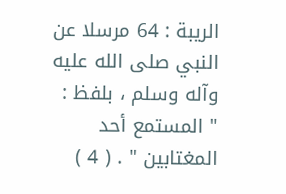الريبة : 64 مرسلا عن النبي صلى الله عليه وآله وسلم ، بلفظ : " المستمع أحد المغتابين " . ( 4 )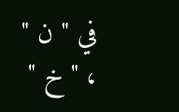في " ن " ، " خ "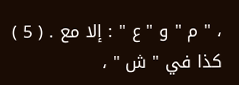، " م " و " ع " : إلا مع . ( 5 ) كذا في " ش " ،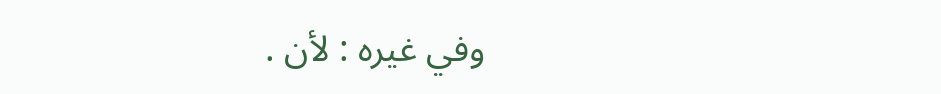وفي غيره : لأن .